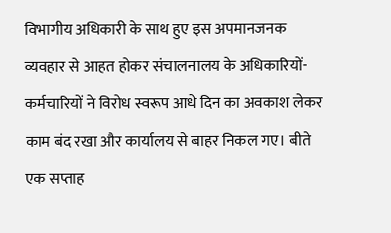विभागीय अधिकारी के साथ हुए इस अपमानजनक व्यवहार से आहत होकर संचालनालय के अधिकारियों-कर्मचारियों ने विरोध स्वरूप आधे दिन का अवकाश लेकर काम बंद रखा और कार्यालय से बाहर निकल गए। बीते एक सप्ताह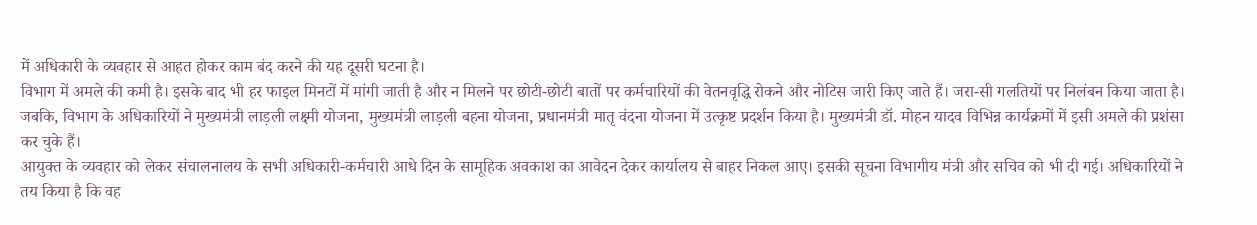में अधिकारी के व्यवहार से आहत होकर काम बंद करने की यह दूसरी घटना है।
विभाग में अमले की कमी है। इसके बाद भी हर फाइल मिनटों में मांगी जाती है और न मिलने पर छोटी-छोटी बातों पर कर्मचारियों की वेतनवृद्धि रोकने और नोटिस जारी किए जाते हैं। जरा-सी गलतियों पर निलंबन किया जाता है। जबकि, विभाग के अधिकारियों ने मुख्यमंत्री लाड़ली लक्ष्मी योजना, मुख्यमंत्री लाड़ली बहना योजना, प्रधानमंत्री मातृ वंदना योजना में उत्कृष्ट प्रदर्शन किया है। मुख्यमंत्री डॉ. मोहन यादव विभिन्न कार्यक्रमों में इसी अमले की प्रशंसा कर चुके हैं।
आयुक्त के व्यवहार को लेकर संचालनालय के सभी अधिकारी-कर्मचारी आधे दिन के सामूहिक अवकाश का आवेदन देकर कार्यालय से बाहर निकल आए। इसकी सूचना विभागीय मंत्री और सचिव को भी दी गई। अधिकारियों ने तय किया है कि वह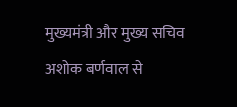मुख्यमंत्री और मुख्य सचिव अशोक बर्णवाल से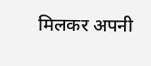मिलकर अपनी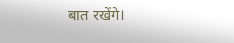बात रखेंगे।